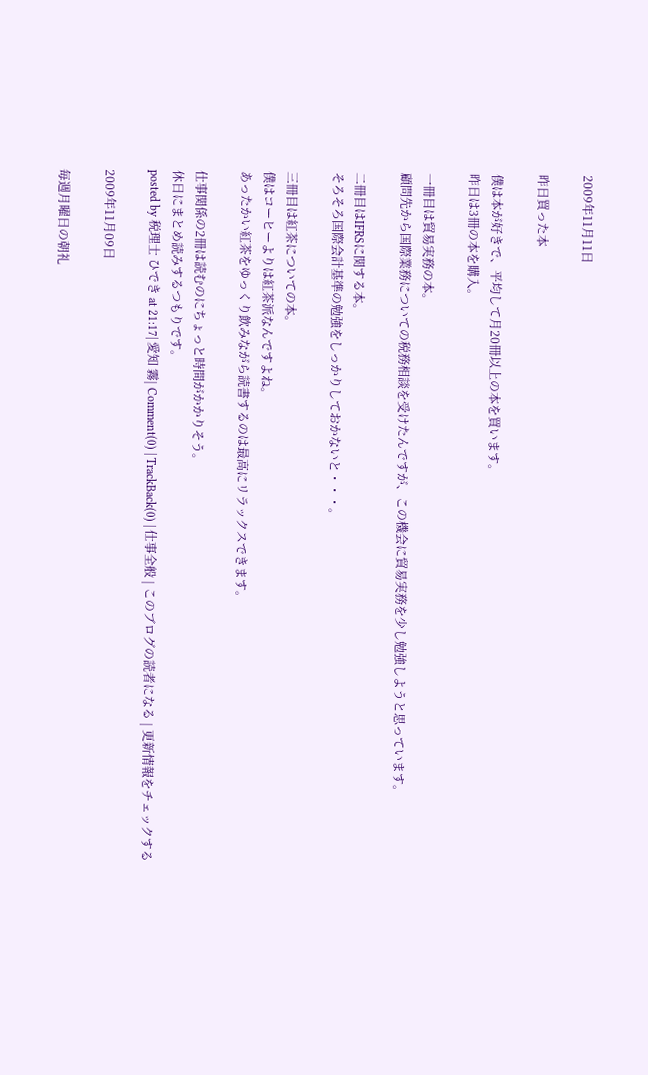2009年11月11日

昨日買った本

僕は本が好きで、平均して月20冊以上の本を買います。
昨日は3冊の本を購入。

一冊目は貿易実務の本。
顧問先から国際業務についての税務相談を受けたんですが、この機会に貿易実務を少し勉強しようと思っています。

二冊目はIFRSに関する本。
そろそろ国際会計基準の勉強をしっかりしておかないと・・・。

三冊目は紅茶についての本。
僕はコーヒーよりは紅茶派なんですよね。
あったかい紅茶をゆっくり飲みながら読書するのは最高にリラックスできます。

仕事関係の2冊は読むのにちょっと時間がかかりそう。
休日にまとめ読みするつもりです。
posted by 税理士 ひでき at 21:17| 愛知 霧| Comment(0) | TrackBack(0) | 仕事全般 | このブログの読者になる | 更新情報をチェックする

2009年11月09日

毎週月曜日の朝礼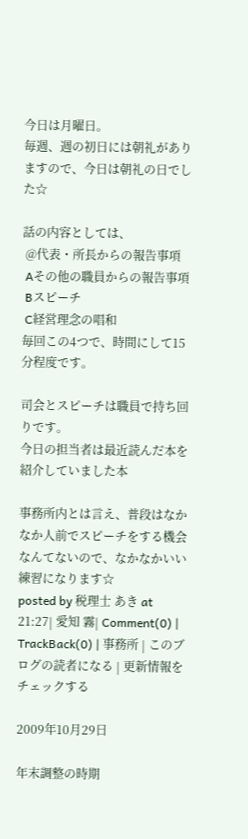今日は月曜日。
毎週、週の初日には朝礼がありますので、今日は朝礼の日でした☆

話の内容としては、
 @代表・所長からの報告事項
 Aその他の職員からの報告事項
 Bスピーチ
 C経営理念の唱和
毎回この4つで、時間にして15分程度です。

司会とスピーチは職員で持ち回りです。
今日の担当者は最近読んだ本を紹介していました本

事務所内とは言え、普段はなかなか人前でスピーチをする機会なんてないので、なかなかいい練習になります☆
posted by 税理士 あき at 21:27| 愛知 霧| Comment(0) | TrackBack(0) | 事務所 | このブログの読者になる | 更新情報をチェックする

2009年10月29日

年末調整の時期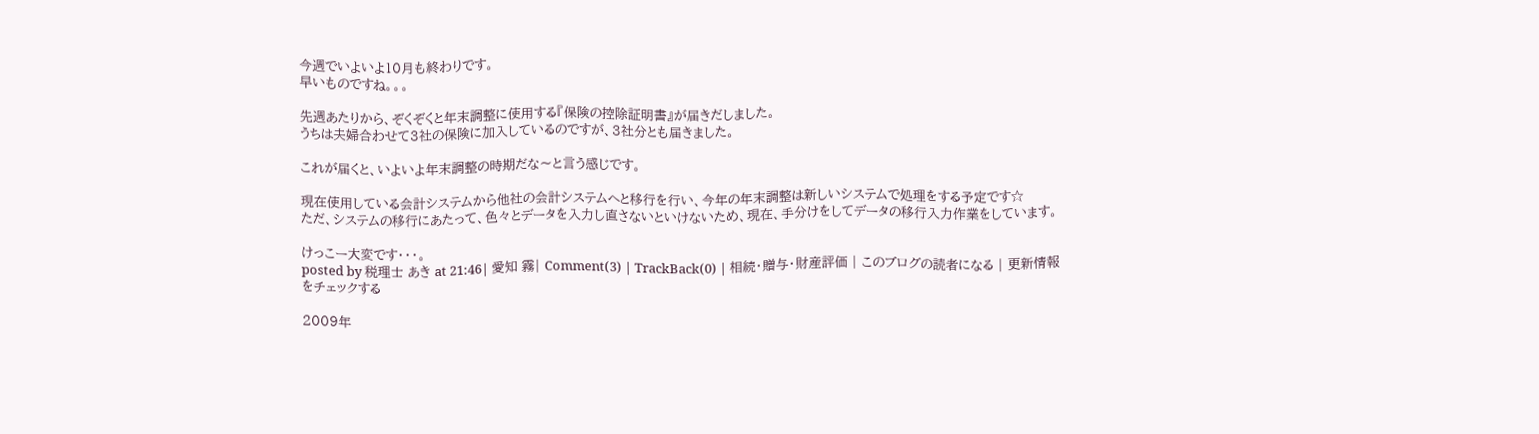今週でいよいよ10月も終わりです。
早いものですね。。。

先週あたりから、ぞくぞくと年末調整に使用する『保険の控除証明書』が届きだしました。
うちは夫婦合わせて3社の保険に加入しているのですが、3社分とも届きました。

これが届くと、いよいよ年末調整の時期だな〜と言う感じです。

現在使用している会計システムから他社の会計システムへと移行を行い、今年の年末調整は新しいシステムで処理をする予定です☆
ただ、システムの移行にあたって、色々とデータを入力し直さないといけないため、現在、手分けをしてデータの移行入力作業をしています。

けっこー大変です・・・。
posted by 税理士 あき at 21:46| 愛知 霧| Comment(3) | TrackBack(0) | 相続・贈与・財産評価 | このブログの読者になる | 更新情報をチェックする

2009年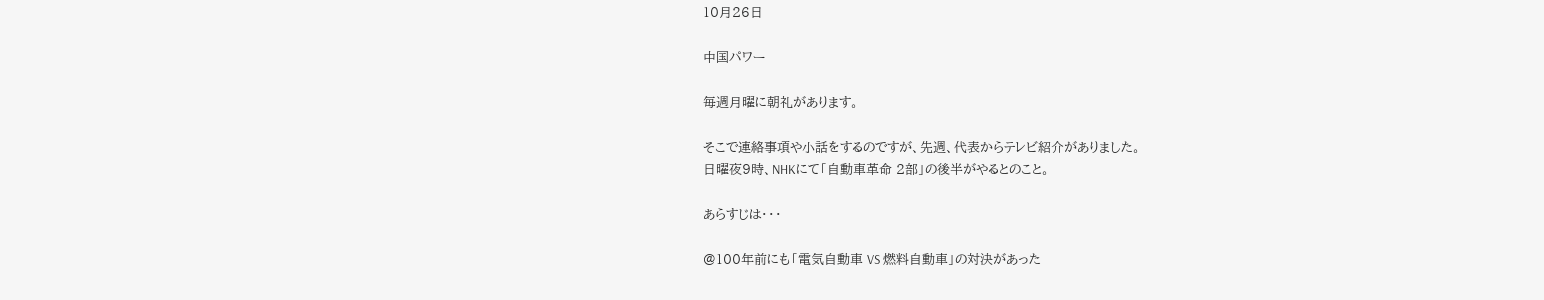10月26日

中国パワー

毎週月曜に朝礼があります。

そこで連絡事項や小話をするのですが、先週、代表からテレビ紹介がありました。
日曜夜9時、NHKにて「自動車革命 2部」の後半がやるとのこと。

あらすじは・・・

@100年前にも「電気自動車 VS 燃料自動車」の対決があった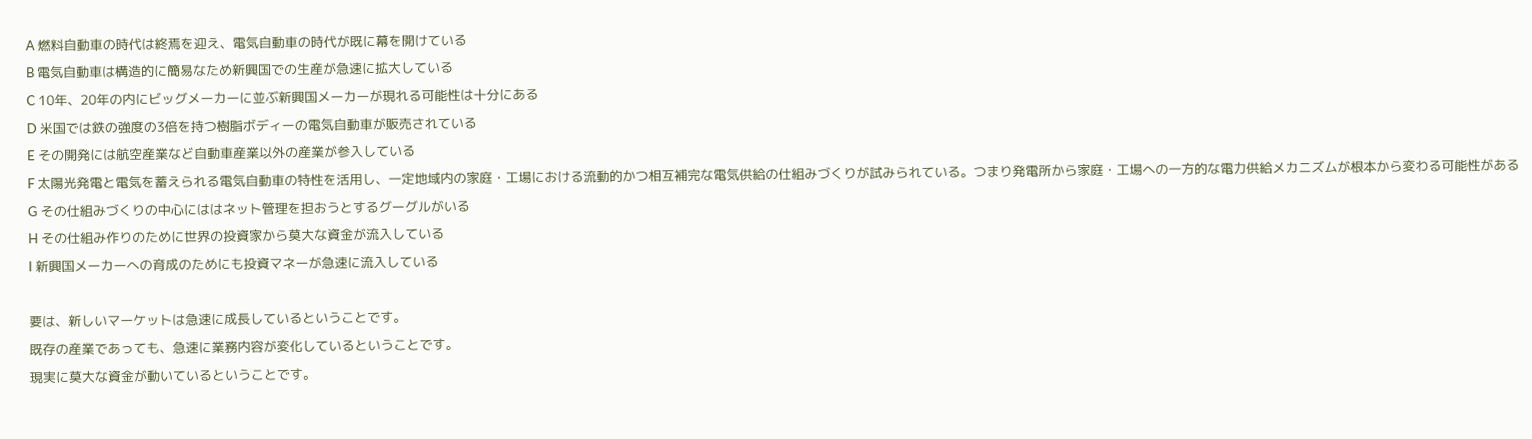A 燃料自動車の時代は終焉を迎え、電気自動車の時代が既に幕を開けている
B 電気自動車は構造的に簡易なため新興国での生産が急速に拡大している
C 10年、20年の内にビッグメーカーに並ぶ新興国メーカーが現れる可能性は十分にある
D 米国では鉄の強度の3倍を持つ樹脂ボディーの電気自動車が販売されている
E その開発には航空産業など自動車産業以外の産業が参入している
F 太陽光発電と電気を蓄えられる電気自動車の特性を活用し、一定地域内の家庭・工場における流動的かつ相互補完な電気供給の仕組みづくりが試みられている。つまり発電所から家庭・工場への一方的な電力供給メカニズムが根本から変わる可能性がある
G その仕組みづくりの中心にははネット管理を担おうとするグーグルがいる
H その仕組み作りのために世界の投資家から莫大な資金が流入している
I 新興国メーカーへの育成のためにも投資マネーが急速に流入している

要は、新しいマーケットは急速に成長しているということです。
既存の産業であっても、急速に業務内容が変化しているということです。
現実に莫大な資金が動いているということです。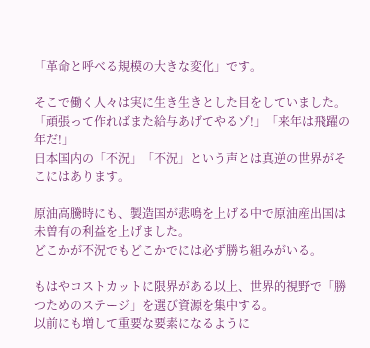「革命と呼べる規模の大きな変化」です。

そこで働く人々は実に生き生きとした目をしていました。
「頑張って作ればまた給与あげてやるゾ!」「来年は飛躍の年だ!」
日本国内の「不況」「不況」という声とは真逆の世界がそこにはあります。

原油高騰時にも、製造国が悲鳴を上げる中で原油産出国は未曽有の利益を上げました。
どこかが不況でもどこかでには必ず勝ち組みがいる。

もはやコストカットに限界がある以上、世界的視野で「勝つためのステージ」を選び資源を集中する。
以前にも増して重要な要素になるように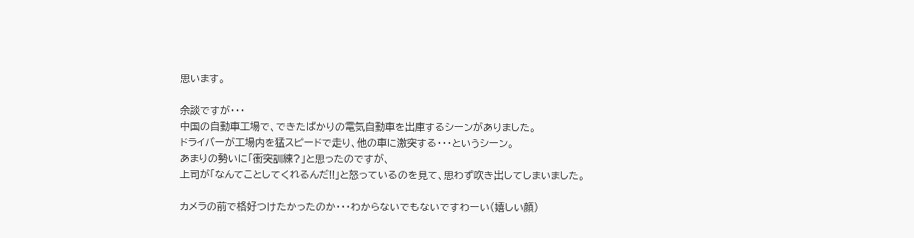思います。

余談ですが・・・
中国の自動車工場で、できたばかりの電気自動車を出庫するシーンがありました。
ドライバーが工場内を猛スピードで走り、他の車に激突する・・・というシーン。
あまりの勢いに「衝突訓練?」と思ったのですが、
上司が「なんてことしてくれるんだ!!」と怒っているのを見て、思わず吹き出してしまいました。

カメラの前で格好つけたかったのか・・・わからないでもないですわーい(嬉しい顔)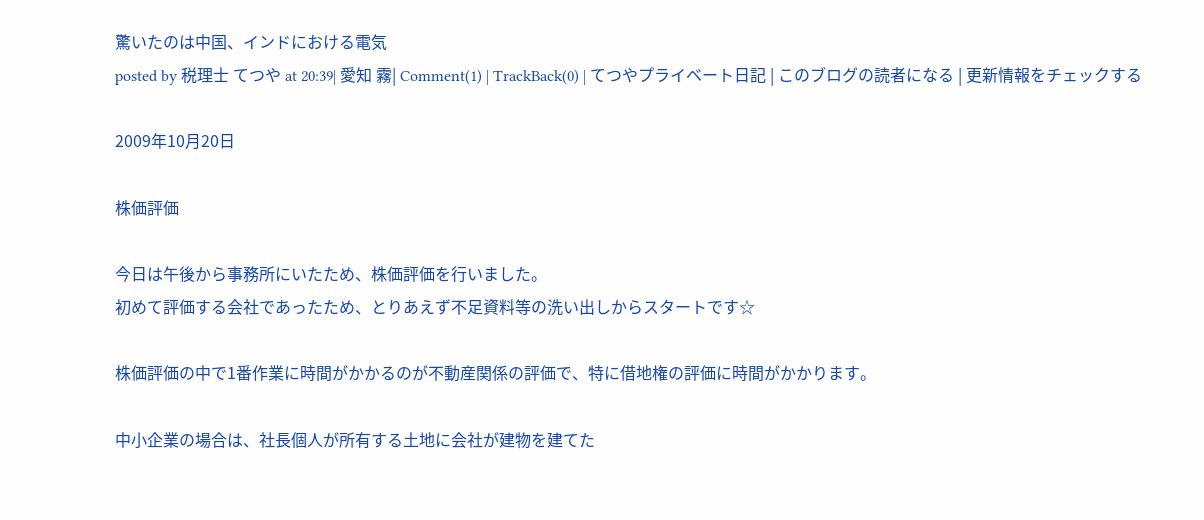驚いたのは中国、インドにおける電気
posted by 税理士 てつや at 20:39| 愛知 霧| Comment(1) | TrackBack(0) | てつやプライベート日記 | このブログの読者になる | 更新情報をチェックする

2009年10月20日

株価評価

今日は午後から事務所にいたため、株価評価を行いました。
初めて評価する会社であったため、とりあえず不足資料等の洗い出しからスタートです☆

株価評価の中で1番作業に時間がかかるのが不動産関係の評価で、特に借地権の評価に時間がかかります。

中小企業の場合は、社長個人が所有する土地に会社が建物を建てた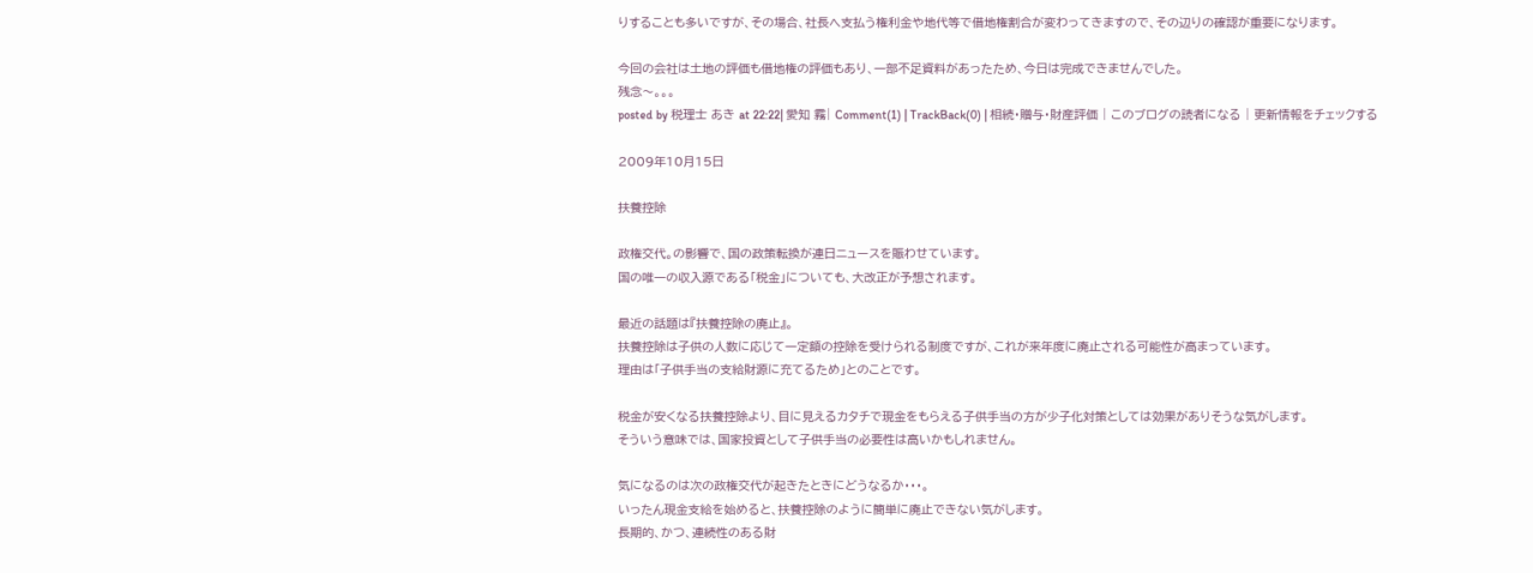りすることも多いですが、その場合、社長へ支払う権利金や地代等で借地権割合が変わってきますので、その辺りの確認が重要になります。

今回の会社は土地の評価も借地権の評価もあり、一部不足資料があったため、今日は完成できませんでした。
残念〜。。。
posted by 税理士 あき at 22:22| 愛知 霧| Comment(1) | TrackBack(0) | 相続・贈与・財産評価 | このブログの読者になる | 更新情報をチェックする

2009年10月15日

扶養控除

政権交代。の影響で、国の政策転換が連日ニュースを賑わせています。
国の唯一の収入源である「税金」についても、大改正が予想されます。

最近の話題は『扶養控除の廃止』。
扶養控除は子供の人数に応じて一定額の控除を受けられる制度ですが、これが来年度に廃止される可能性が高まっています。
理由は「子供手当の支給財源に充てるため」とのことです。

税金が安くなる扶養控除より、目に見えるカタチで現金をもらえる子供手当の方が少子化対策としては効果がありそうな気がします。
そういう意味では、国家投資として子供手当の必要性は高いかもしれません。

気になるのは次の政権交代が起きたときにどうなるか・・・。
いったん現金支給を始めると、扶養控除のように簡単に廃止できない気がします。
長期的、かつ、連続性のある財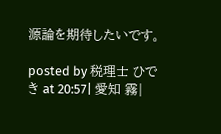源論を期待したいです。

posted by 税理士 ひでき at 20:57| 愛知 霧|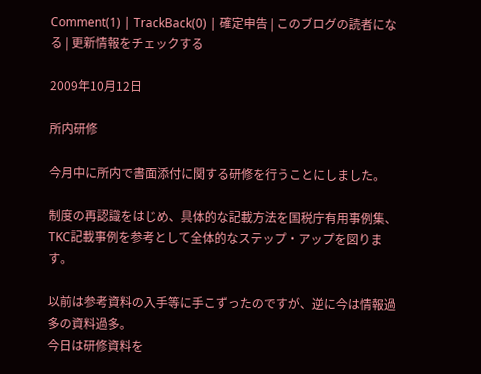Comment(1) | TrackBack(0) | 確定申告 | このブログの読者になる | 更新情報をチェックする

2009年10月12日

所内研修

今月中に所内で書面添付に関する研修を行うことにしました。

制度の再認識をはじめ、具体的な記載方法を国税庁有用事例集、TKC記載事例を参考として全体的なステップ・アップを図ります。

以前は参考資料の入手等に手こずったのですが、逆に今は情報過多の資料過多。
今日は研修資料を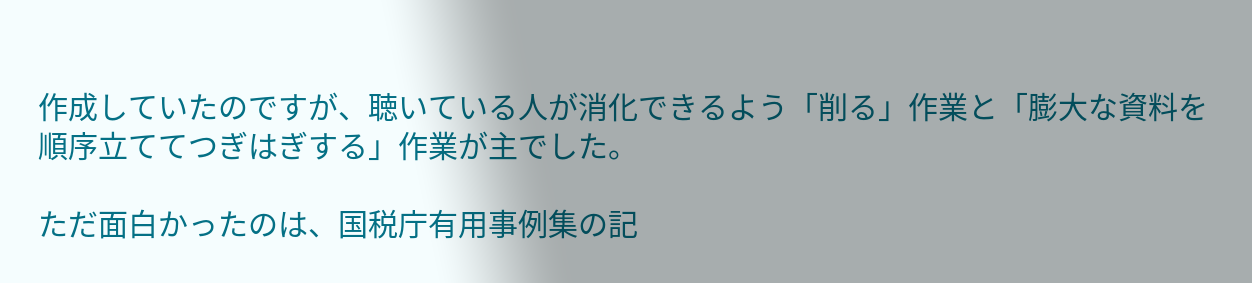作成していたのですが、聴いている人が消化できるよう「削る」作業と「膨大な資料を順序立ててつぎはぎする」作業が主でした。

ただ面白かったのは、国税庁有用事例集の記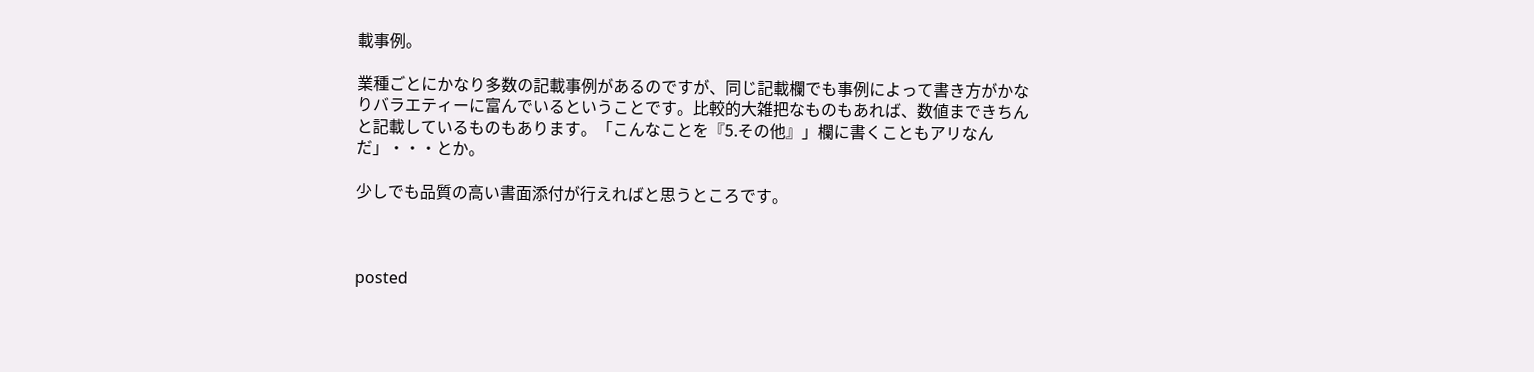載事例。

業種ごとにかなり多数の記載事例があるのですが、同じ記載欄でも事例によって書き方がかなりバラエティーに富んでいるということです。比較的大雑把なものもあれば、数値まできちんと記載しているものもあります。「こんなことを『5.その他』」欄に書くこともアリなんだ」・・・とか。

少しでも品質の高い書面添付が行えればと思うところです。



posted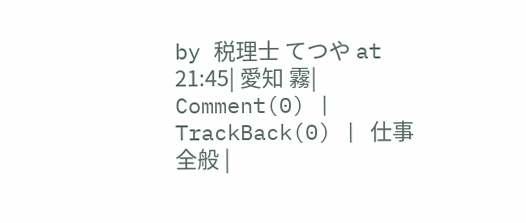by 税理士 てつや at 21:45| 愛知 霧| Comment(0) | TrackBack(0) | 仕事全般 |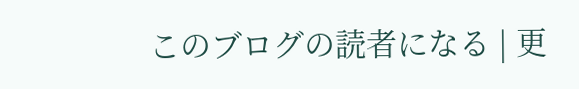このブログの読者になる | 更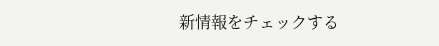新情報をチェックする